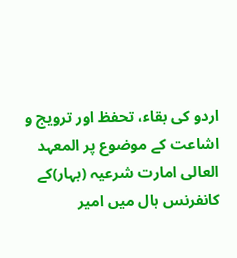اردو کی بقاء، تحفظ اور ترویج و اشاعت کے موضوع پر المعہد العالی امارت شرعیہ (بہار)کے کانفرنس ہال میں امیر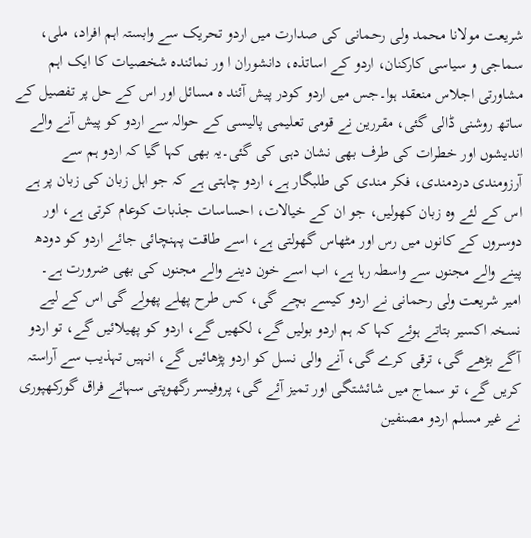شریعت مولانا محمد ولی رحمانی کی صدارت میں اردو تحریک سے وابستہ اہم افراد، ملی، سماجی و سیاسی کارکنان، اردو کے اساتذہ، دانشوران ا ور نمائندہ شخصیات کا ایک اہم مشاورتی اجلاس منعقد ہوا۔جس میں اردو کودر پیش آئند ہ مسائل اور اس کے حل پر تفصیل کے ساتھ روشنی ڈالی گئی، مقررین نے قومی تعلیمی پالیسی کے حوالہ سے اردو کو پیش آنے والے اندیشوں اور خطرات کی طرف بھی نشان دہی کی گئی۔یہ بھی کہا گیا کہ اردو ہم سے آرزومندی دردمندی، فکر مندی کی طلبگار ہے، اردو چاہتی ہے کہ جو اہل زبان کی زبان پر ہے اس کے لئے وہ زبان کھولیں، جو ان کے خیالات، احساسات جذبات کوعام کرتی ہے، اور دوسروں کے کانوں میں رس اور مٹھاس گھولتی ہے، اسے طاقت پہنچائی جائے اردو کو دودھ پینے والے مجنوں سے واسطہ رہا ہے، اب اسے خون دینے والے مجنوں کی بھی ضرورت ہے۔
امیر شریعت ولی رحمانی نے اردو کیسے بچے گی، کس طرح پھلے پھولے گی اس کے لیے نسخہ اکسیر بتاتے ہوئے کہا کہ ہم اردو بولیں گے، لکھیں گے، اردو کو پھیلائیں گے، تو اردو آگے بڑھے گی، ترقی کرے گی، آنے والی نسل کو اردو پڑھائیں گے، انہیں تہذیب سے آراستہ کریں گے، تو سماج میں شائشتگی اور تمیز آئے گی، پروفیسر رگھوپتی سہائے فراق گورکھپوری نے غیر مسلم اردو مصنفین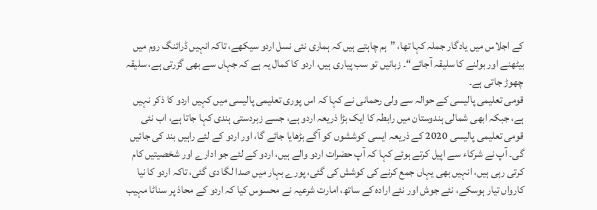کے اجلاس میں یادگار جملہ کہا تھا، ”ہم چاہتے ہیں کہ ہماری نئی نسل اردو سیکھے، تاکہ انہیں ڈرائنگ روم میں بیٹھنے اور بولنے کا سلیقہ آجائے“۔ زبانیں تو سب پیاری ہیں، اردو کا کمال یہ ہے کہ جہاں سے بھی گزرتی ہے، سلیقہ چھوڑ جاتی ہے۔
قومی تعلیمی پالیسی کے حوالہ سے ولی رحمانی نے کہا کہ اس پوری تعلیمی پالیسی میں کہیں اردو کا ذکر نہیں ہے، جبکہ ابھی شمالی ہندوستان میں رابطہ کا ایک بڑا ذریعہ اردو ہے، جسے زبردستی ہندی کہا جاتا ہے، اب نئی قومی تعلیمی پالیسی 2020 کے ذریعہ ایسی کوششوں کو آگے بڑھایا جائے گا، اور اردو کے لئے راہیں بند کی جائیں گی۔ آپ نے شرکاء سے اپیل کرتے ہوئے کہا کہ آپ حضرات اردو والے ہیں، اردو کے لئے جو ادارے اور شخصیتیں کام کرتی رہی ہیں، انہیں بھی یہاں جمع کرنے کی کوشش کی گئی، پورے بہار میں صدا لگا دی گئی، تاکہ اردو کا نیا کارواں تیار ہوسکے، نئے جوش اور نئے ارادہ کے ساتھ، امارت شرعیہ نے محسوس کیا کہ اردو کے محاذ پر سناٹا مہیب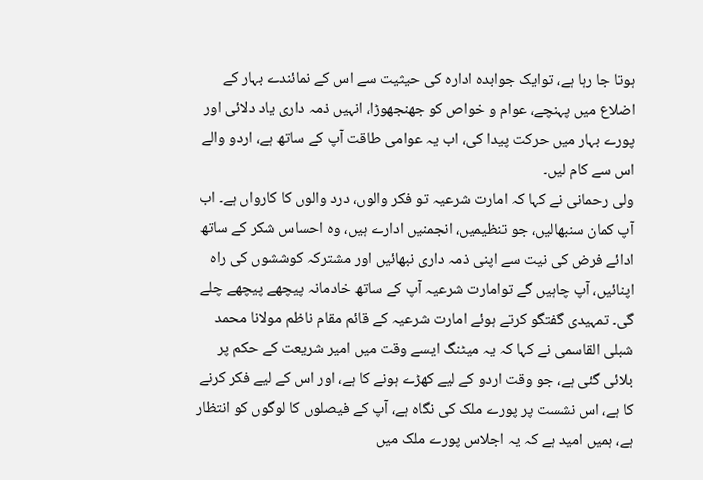ہوتا جا رہا ہے، توایک جوابدہ ادارہ کی حیثیت سے اس کے نمائندے بہار کے اضلاع میں پہنچے، عوام و خواص کو جھنجھوڑا، انہیں ذمہ داری یاد دلائی اور پورے بہار میں حرکت پیدا کی، اب یہ عوامی طاقت آپ کے ساتھ ہے، اردو والے اس سے کام لیں۔
ولی رحمانی نے کہا کہ امارت شرعیہ تو فکر والوں، درد والوں کا کارواں ہے۔ اب آپ کمان سنبھالیں، جو تنظیمیں، انجمنیں ادارے ہیں، وہ احساس شکر کے ساتھ ادائے فرض کی نیت سے اپنی ذمہ داری نبھائیں اور مشترکہ کوششوں کی راہ اپنائیں، آپ چاہیں گے توامارت شرعیہ آپ کے ساتھ خادمانہ پیچھے پیچھے چلے گی۔ تمہیدی گفتگو کرتے ہوئے امارت شرعیہ کے قائم مقام ناظم مولانا محمد شبلی القاسمی نے کہا کہ یہ میٹنگ ایسے وقت میں امیر شریعت کے حکم پر بلائی گئی ہے، جو وقت اردو کے لیے کھڑے ہونے کا ہے، اور اس کے لیے فکر کرنے کا ہے، اس نشست پر پورے ملک کی نگاہ ہے، آپ کے فیصلوں کا لوگوں کو انتظار ہے، ہمیں امید ہے کہ یہ اجلاس پورے ملک میں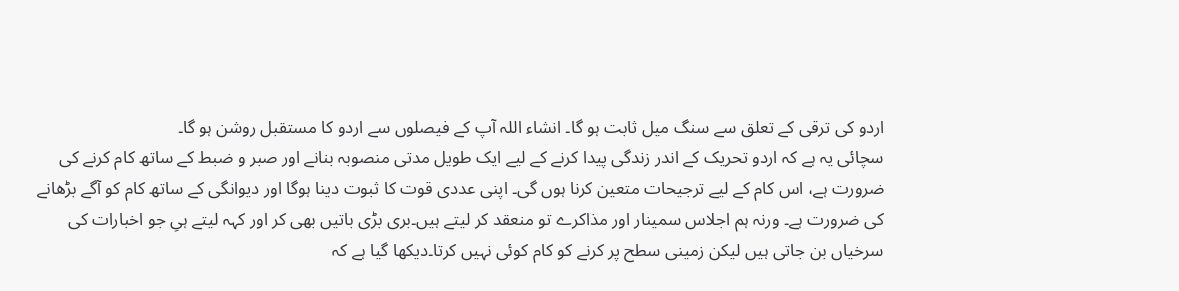اردو کی ترقی کے تعلق سے سنگ میل ثابت ہو گا۔ انشاء اللہ آپ کے فیصلوں سے اردو کا مستقبل روشن ہو گا۔
سچائی یہ ہے کہ اردو تحریک کے اندر زندگی پیدا کرنے کے لیے ایک طویل مدتی منصوبہ بنانے اور صبر و ضبط کے ساتھ کام کرنے کی ضرورت ہے، اس کام کے لیے ترجیحات متعین کرنا ہوں گی۔ اپنی عددی قوت کا ثبوت دینا ہوگا اور دیوانگی کے ساتھ کام کو آگے بڑھانے کی ضرورت ہے۔ ورنہ ہم اجلاس سمینار اور مذاکرے تو منعقد کر لیتے ہیں۔بری بڑی باتیں بھی کر اور کہہ لیتے ہیِ جو اخبارات کی سرخیاں بن جاتی ہیں لیکن زمینی سطح پر کرنے کو کام کوئی نہیں کرتا۔دیکھا گیا ہے کہ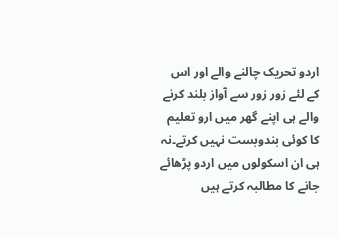اردو تحریک چالنے والے اور اس کے لئے زور زور سے آواز بلند کرنے والے ہی اپنے گھر میں ارو تعلیم کا کوئی بندوبست نہیں کرتے۔نہ ہی ان اسکولوں میں اردو پڑھائے جانے کا مطالبہ کرتے ہیں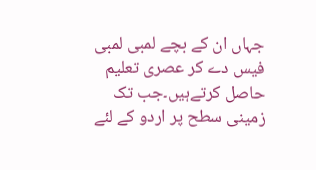جہاں ان کے بچے لمبی لمبی فیس دے کر عصری تعلیم حاصل کرتےہیں۔جب تک زمینی سطح پر اردو کے لئے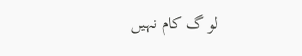لو گ کام نہیں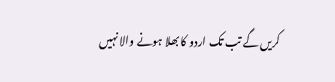کریں گے تب تک اردو کا بھلا ہونے والا نہیں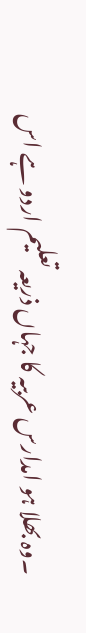۔وہ بھلا ہو امدارس عربیہ کا جہاں ذریعہ تعلیم اردو ہے اس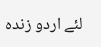لئے اردو زندہ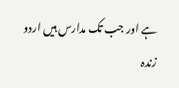ہے اور جب تک مدارس ہیں اردو زندہ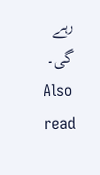رہے گی۔
Also read